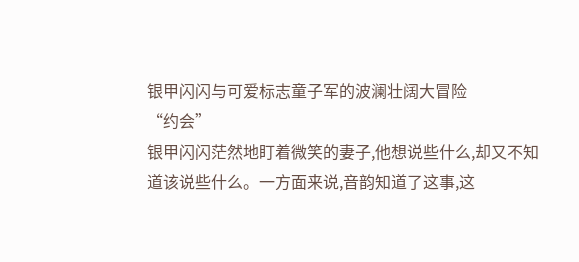银甲闪闪与可爱标志童子军的波澜壮阔大冒险
“约会”
银甲闪闪茫然地盯着微笑的妻子,他想说些什么,却又不知道该说些什么。一方面来说,音韵知道了这事,这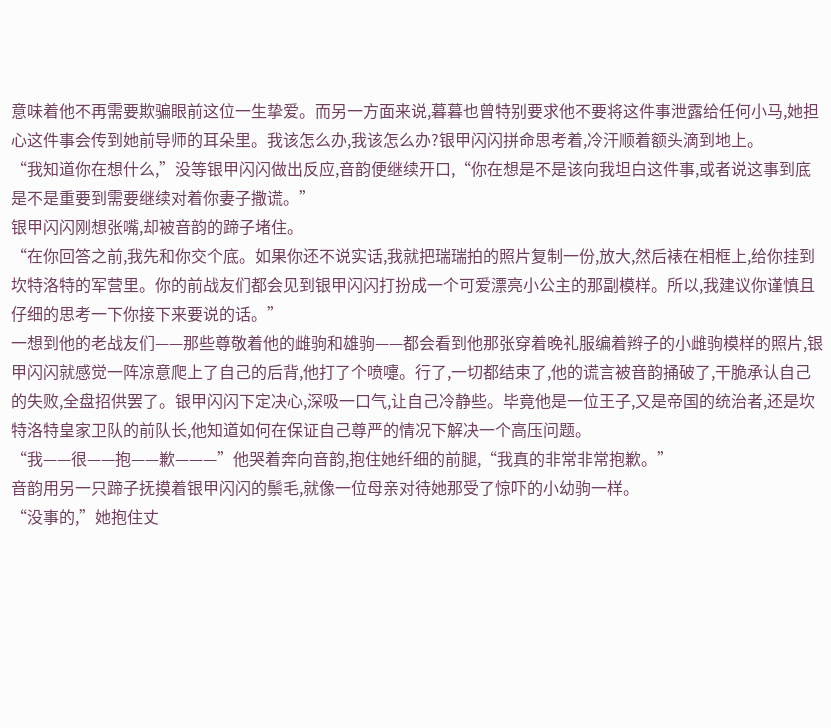意味着他不再需要欺骗眼前这位一生挚爱。而另一方面来说,暮暮也曾特别要求他不要将这件事泄露给任何小马,她担心这件事会传到她前导师的耳朵里。我该怎么办,我该怎么办?银甲闪闪拼命思考着,冷汗顺着额头滴到地上。
“我知道你在想什么,”没等银甲闪闪做出反应,音韵便继续开口,“你在想是不是该向我坦白这件事,或者说这事到底是不是重要到需要继续对着你妻子撒谎。”
银甲闪闪刚想张嘴,却被音韵的蹄子堵住。
“在你回答之前,我先和你交个底。如果你还不说实话,我就把瑞瑞拍的照片复制一份,放大,然后裱在相框上,给你挂到坎特洛特的军营里。你的前战友们都会见到银甲闪闪打扮成一个可爱漂亮小公主的那副模样。所以,我建议你谨慎且仔细的思考一下你接下来要说的话。”
一想到他的老战友们——那些尊敬着他的雌驹和雄驹——都会看到他那张穿着晚礼服编着辫子的小雌驹模样的照片,银甲闪闪就感觉一阵凉意爬上了自己的后背,他打了个喷嚏。行了,一切都结束了,他的谎言被音韵捅破了,干脆承认自己的失败,全盘招供罢了。银甲闪闪下定决心,深吸一口气,让自己冷静些。毕竟他是一位王子,又是帝国的统治者,还是坎特洛特皇家卫队的前队长,他知道如何在保证自己尊严的情况下解决一个高压问题。
“我——很——抱——歉———”他哭着奔向音韵,抱住她纤细的前腿,“我真的非常非常抱歉。”
音韵用另一只蹄子抚摸着银甲闪闪的鬃毛,就像一位母亲对待她那受了惊吓的小幼驹一样。
“没事的,”她抱住丈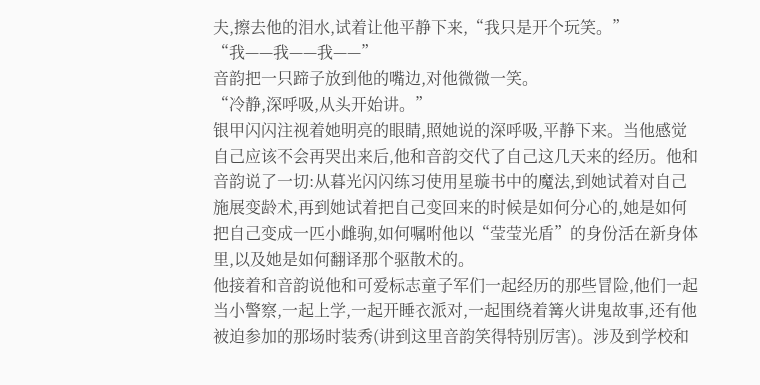夫,擦去他的泪水,试着让他平静下来,“我只是开个玩笑。”
“我——我——我——”
音韵把一只蹄子放到他的嘴边,对他微微一笑。
“冷静,深呼吸,从头开始讲。”
银甲闪闪注视着她明亮的眼睛,照她说的深呼吸,平静下来。当他感觉自己应该不会再哭出来后,他和音韵交代了自己这几天来的经历。他和音韵说了一切:从暮光闪闪练习使用星璇书中的魔法,到她试着对自己施展变龄术,再到她试着把自己变回来的时候是如何分心的,她是如何把自己变成一匹小雌驹,如何嘱咐他以“莹莹光盾”的身份活在新身体里,以及她是如何翻译那个驱散术的。
他接着和音韵说他和可爱标志童子军们一起经历的那些冒险,他们一起当小警察,一起上学,一起开睡衣派对,一起围绕着篝火讲鬼故事,还有他被迫参加的那场时装秀(讲到这里音韵笑得特别厉害)。涉及到学校和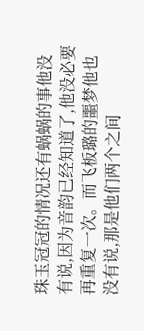珠玉冠冠的情况还有蜗蜗的事他没有说,因为音韵已经知道了,他没必要再重复一次。而飞板璐的噩梦他也没有说,那是他们两个之间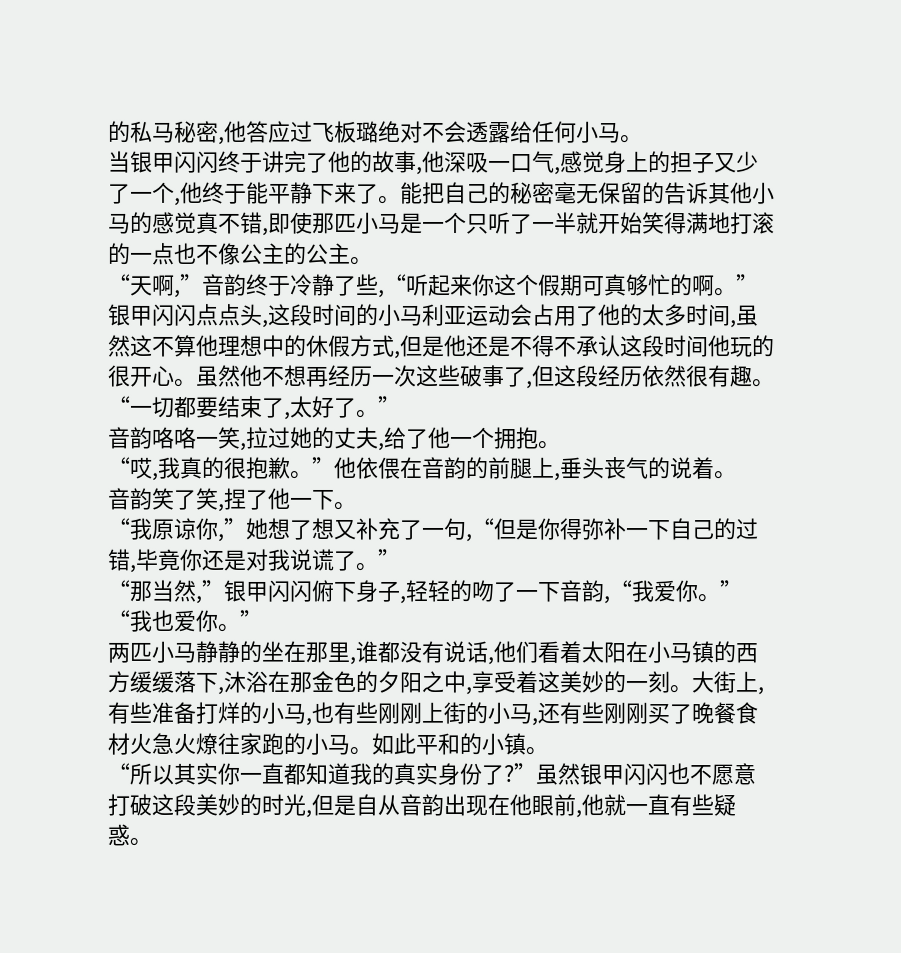的私马秘密,他答应过飞板璐绝对不会透露给任何小马。
当银甲闪闪终于讲完了他的故事,他深吸一口气,感觉身上的担子又少了一个,他终于能平静下来了。能把自己的秘密毫无保留的告诉其他小马的感觉真不错,即使那匹小马是一个只听了一半就开始笑得满地打滚的一点也不像公主的公主。
“天啊,”音韵终于冷静了些,“听起来你这个假期可真够忙的啊。”
银甲闪闪点点头,这段时间的小马利亚运动会占用了他的太多时间,虽然这不算他理想中的休假方式,但是他还是不得不承认这段时间他玩的很开心。虽然他不想再经历一次这些破事了,但这段经历依然很有趣。
“一切都要结束了,太好了。”
音韵咯咯一笑,拉过她的丈夫,给了他一个拥抱。
“哎,我真的很抱歉。”他依偎在音韵的前腿上,垂头丧气的说着。
音韵笑了笑,捏了他一下。
“我原谅你,”她想了想又补充了一句,“但是你得弥补一下自己的过错,毕竟你还是对我说谎了。”
“那当然,”银甲闪闪俯下身子,轻轻的吻了一下音韵,“我爱你。”
“我也爱你。”
两匹小马静静的坐在那里,谁都没有说话,他们看着太阳在小马镇的西方缓缓落下,沐浴在那金色的夕阳之中,享受着这美妙的一刻。大街上,有些准备打烊的小马,也有些刚刚上街的小马,还有些刚刚买了晚餐食材火急火燎往家跑的小马。如此平和的小镇。
“所以其实你一直都知道我的真实身份了?”虽然银甲闪闪也不愿意打破这段美妙的时光,但是自从音韵出现在他眼前,他就一直有些疑惑。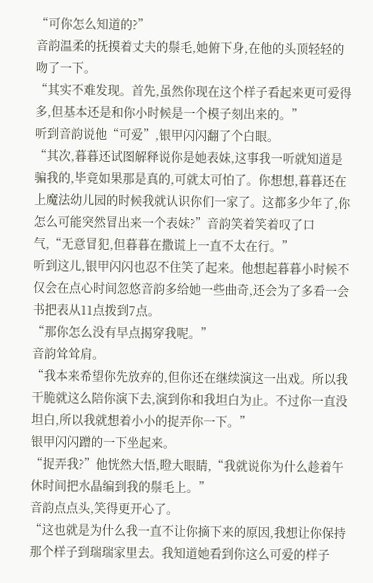“可你怎么知道的?”
音韵温柔的抚摸着丈夫的鬃毛,她俯下身,在他的头顶轻轻的吻了一下。
“其实不难发现。首先,虽然你现在这个样子看起来更可爱得多,但基本还是和你小时候是一个模子刻出来的。”
听到音韵说他“可爱”,银甲闪闪翻了个白眼。
“其次,暮暮还试图解释说你是她表妹,这事我一听就知道是骗我的,毕竟如果那是真的,可就太可怕了。你想想,暮暮还在上魔法幼儿园的时候我就认识你们一家了。这都多少年了,你怎么可能突然冒出来一个表妹?”音韵笑着笑着叹了口气,“无意冒犯,但暮暮在撒谎上一直不太在行。”
听到这儿,银甲闪闪也忍不住笑了起来。他想起暮暮小时候不仅会在点心时间忽悠音韵多给她一些曲奇,还会为了多看一会书把表从11点拨到7点。
“那你怎么没有早点揭穿我呢。”
音韵耸耸肩。
“我本来希望你先放弃的,但你还在继续演这一出戏。所以我干脆就这么陪你演下去,演到你和我坦白为止。不过你一直没坦白,所以我就想着小小的捉弄你一下。”
银甲闪闪蹭的一下坐起来。
“捉弄我?”他恍然大悟,瞪大眼睛,“我就说你为什么趁着午休时间把水晶编到我的鬃毛上。”
音韵点点头,笑得更开心了。
“这也就是为什么我一直不让你摘下来的原因,我想让你保持那个样子到瑞瑞家里去。我知道她看到你这么可爱的样子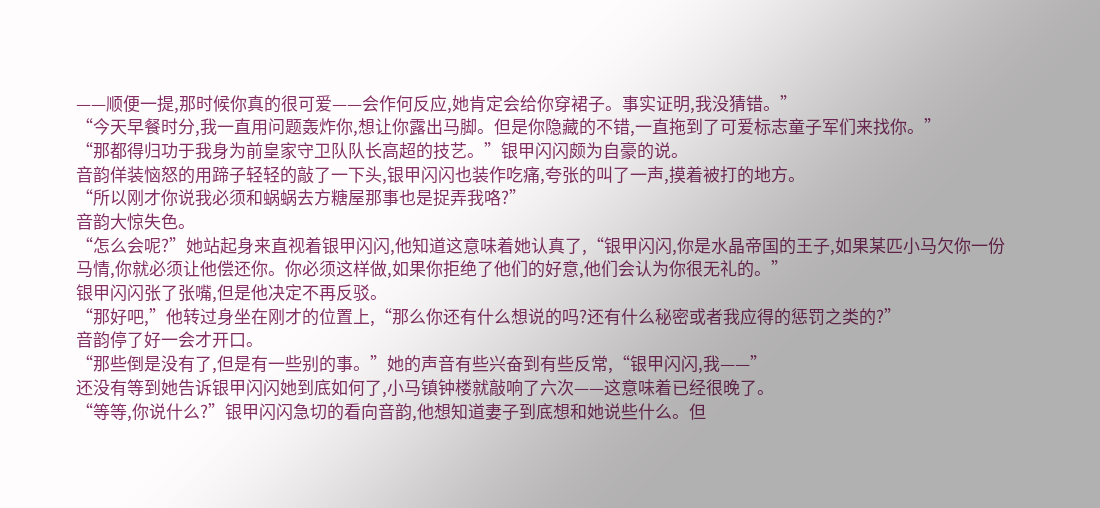——顺便一提,那时候你真的很可爱——会作何反应,她肯定会给你穿裙子。事实证明,我没猜错。”
“今天早餐时分,我一直用问题轰炸你,想让你露出马脚。但是你隐藏的不错,一直拖到了可爱标志童子军们来找你。”
“那都得归功于我身为前皇家守卫队队长高超的技艺。”银甲闪闪颇为自豪的说。
音韵佯装恼怒的用蹄子轻轻的敲了一下头,银甲闪闪也装作吃痛,夸张的叫了一声,摸着被打的地方。
“所以刚才你说我必须和蜗蜗去方糖屋那事也是捉弄我咯?”
音韵大惊失色。
“怎么会呢?”她站起身来直视着银甲闪闪,他知道这意味着她认真了,“银甲闪闪,你是水晶帝国的王子,如果某匹小马欠你一份马情,你就必须让他偿还你。你必须这样做,如果你拒绝了他们的好意,他们会认为你很无礼的。”
银甲闪闪张了张嘴,但是他决定不再反驳。
“那好吧,”他转过身坐在刚才的位置上,“那么你还有什么想说的吗?还有什么秘密或者我应得的惩罚之类的?”
音韵停了好一会才开口。
“那些倒是没有了,但是有一些别的事。”她的声音有些兴奋到有些反常,“银甲闪闪,我——”
还没有等到她告诉银甲闪闪她到底如何了,小马镇钟楼就敲响了六次——这意味着已经很晚了。
“等等,你说什么?”银甲闪闪急切的看向音韵,他想知道妻子到底想和她说些什么。但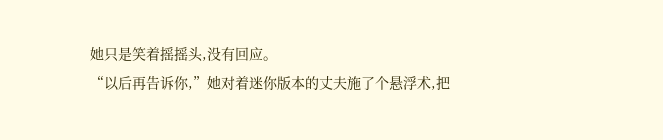她只是笑着摇摇头,没有回应。
“以后再告诉你,”她对着迷你版本的丈夫施了个悬浮术,把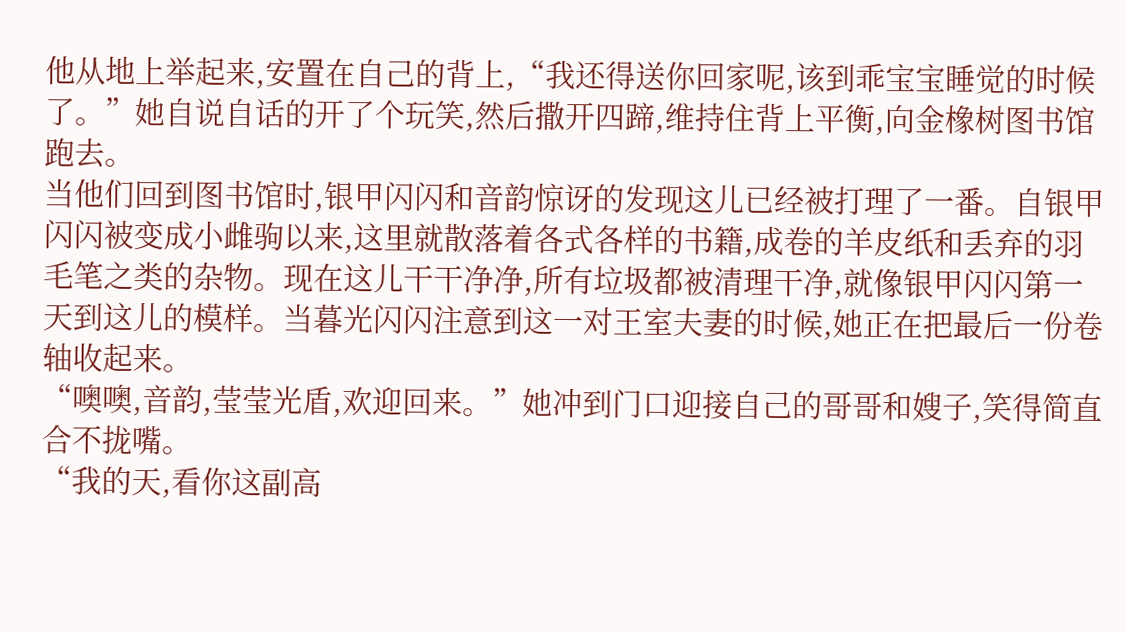他从地上举起来,安置在自己的背上,“我还得送你回家呢,该到乖宝宝睡觉的时候了。”她自说自话的开了个玩笑,然后撒开四蹄,维持住背上平衡,向金橡树图书馆跑去。
当他们回到图书馆时,银甲闪闪和音韵惊讶的发现这儿已经被打理了一番。自银甲闪闪被变成小雌驹以来,这里就散落着各式各样的书籍,成卷的羊皮纸和丢弃的羽毛笔之类的杂物。现在这儿干干净净,所有垃圾都被清理干净,就像银甲闪闪第一天到这儿的模样。当暮光闪闪注意到这一对王室夫妻的时候,她正在把最后一份卷轴收起来。
“噢噢,音韵,莹莹光盾,欢迎回来。”她冲到门口迎接自己的哥哥和嫂子,笑得简直合不拢嘴。
“我的天,看你这副高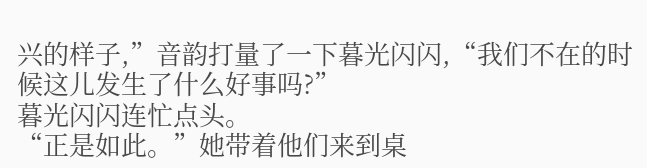兴的样子,”音韵打量了一下暮光闪闪,“我们不在的时候这儿发生了什么好事吗?”
暮光闪闪连忙点头。
“正是如此。”她带着他们来到桌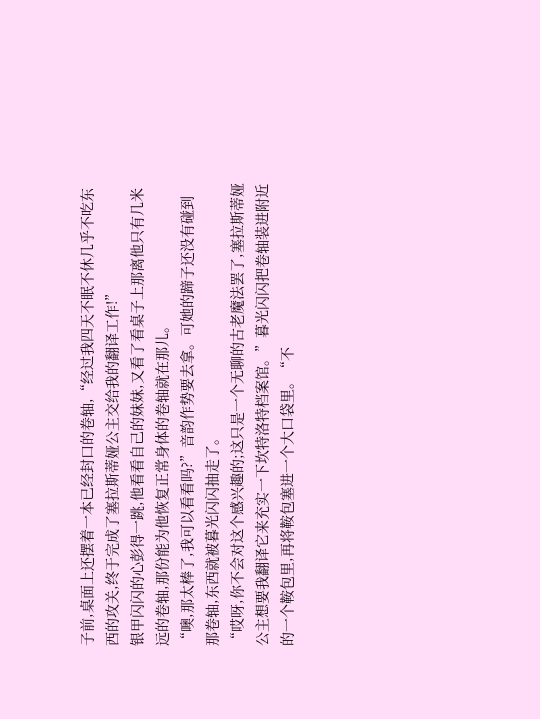子前,桌面上还摆着一本已经封口的卷轴,“经过我四天不眠不休几乎不吃东西的攻关,终于完成了塞拉斯蒂娅公主交给我的翻译工作!”
银甲闪闪的心彭得一跳,他看看自己的妹妹,又看了看桌子上那离他只有几米远的卷轴,那份能为他恢复正常身体的卷轴就在那儿。
“噢,那太棒了,我可以看看吗?”音韵作势要去拿。可她的蹄子还没有碰到那卷轴,东西就被暮光闪闪抽走了。
“哎呀,你不会对这个感兴趣的;这只是一个无聊的古老魔法罢了,塞拉斯蒂娅公主想要我翻译它来充实一下坎特洛特档案馆。”暮光闪闪把卷轴装进附近的一个鞍包里,再将鞍包塞进一个大口袋里。“不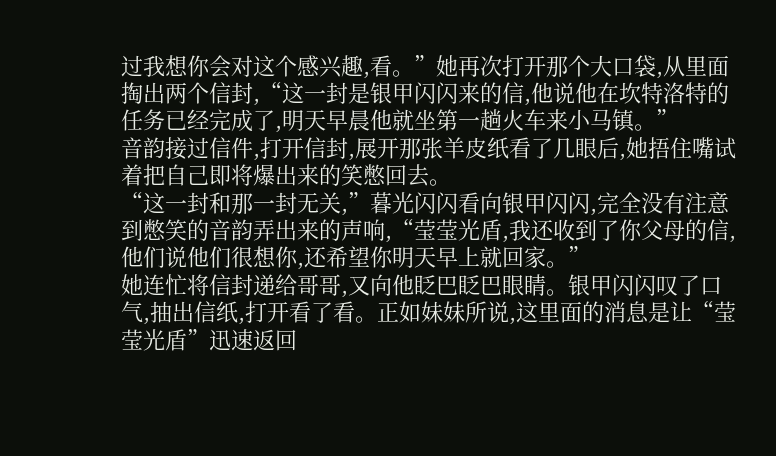过我想你会对这个感兴趣,看。”她再次打开那个大口袋,从里面掏出两个信封,“这一封是银甲闪闪来的信,他说他在坎特洛特的任务已经完成了,明天早晨他就坐第一趟火车来小马镇。”
音韵接过信件,打开信封,展开那张羊皮纸看了几眼后,她捂住嘴试着把自己即将爆出来的笑憋回去。
“这一封和那一封无关,”暮光闪闪看向银甲闪闪,完全没有注意到憋笑的音韵弄出来的声响,“莹莹光盾,我还收到了你父母的信,他们说他们很想你,还希望你明天早上就回家。”
她连忙将信封递给哥哥,又向他眨巴眨巴眼睛。银甲闪闪叹了口气,抽出信纸,打开看了看。正如妹妹所说,这里面的消息是让“莹莹光盾”迅速返回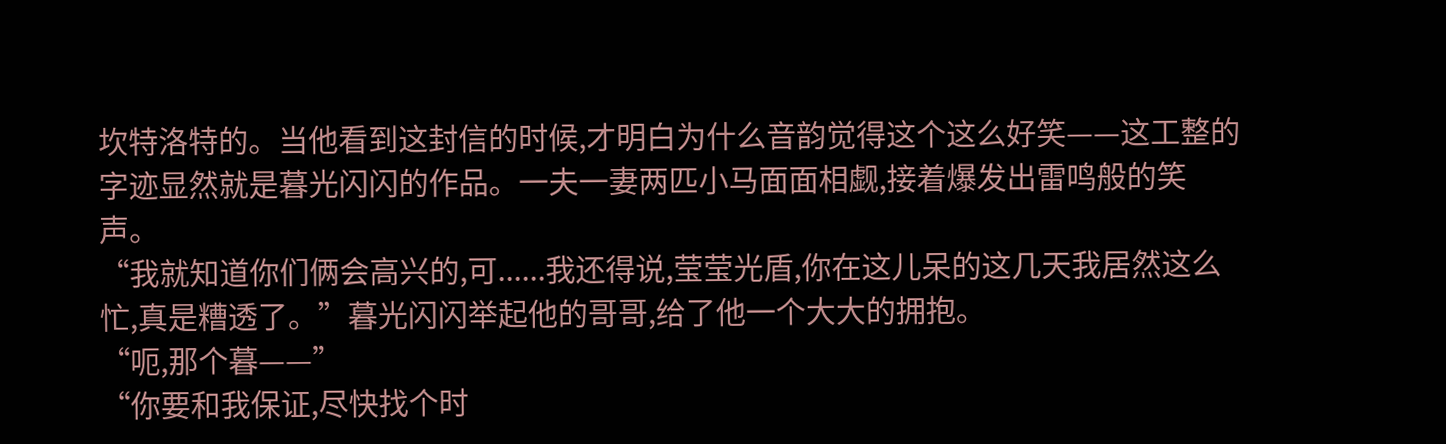坎特洛特的。当他看到这封信的时候,才明白为什么音韵觉得这个这么好笑——这工整的字迹显然就是暮光闪闪的作品。一夫一妻两匹小马面面相觑,接着爆发出雷鸣般的笑声。
“我就知道你们俩会高兴的,可......我还得说,莹莹光盾,你在这儿呆的这几天我居然这么忙,真是糟透了。”暮光闪闪举起他的哥哥,给了他一个大大的拥抱。
“呃,那个暮——”
“你要和我保证,尽快找个时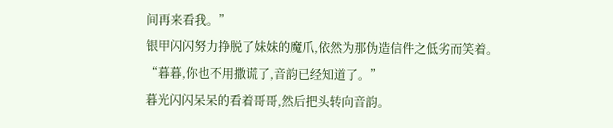间再来看我。”
银甲闪闪努力挣脱了妹妹的魔爪,依然为那伪造信件之低劣而笑着。
“暮暮,你也不用撒谎了,音韵已经知道了。”
暮光闪闪呆呆的看着哥哥,然后把头转向音韵。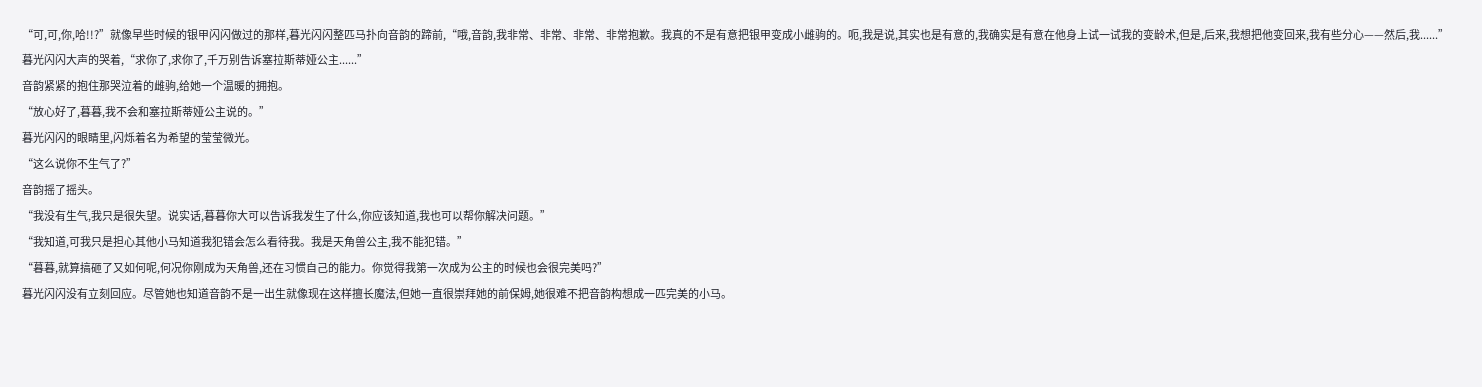“可,可,你,哈!!?”就像早些时候的银甲闪闪做过的那样,暮光闪闪整匹马扑向音韵的蹄前,“哦,音韵,我非常、非常、非常、非常抱歉。我真的不是有意把银甲变成小雌驹的。呃,我是说,其实也是有意的,我确实是有意在他身上试一试我的变龄术,但是,后来,我想把他变回来,我有些分心——然后,我......”暮光闪闪大声的哭着,“求你了,求你了,千万别告诉塞拉斯蒂娅公主......”
音韵紧紧的抱住那哭泣着的雌驹,给她一个温暖的拥抱。
“放心好了,暮暮,我不会和塞拉斯蒂娅公主说的。”
暮光闪闪的眼睛里,闪烁着名为希望的莹莹微光。
“这么说你不生气了?”
音韵摇了摇头。
“我没有生气,我只是很失望。说实话,暮暮你大可以告诉我发生了什么,你应该知道,我也可以帮你解决问题。”
“我知道,可我只是担心其他小马知道我犯错会怎么看待我。我是天角兽公主,我不能犯错。”
“暮暮,就算搞砸了又如何呢,何况你刚成为天角兽,还在习惯自己的能力。你觉得我第一次成为公主的时候也会很完美吗?”
暮光闪闪没有立刻回应。尽管她也知道音韵不是一出生就像现在这样擅长魔法,但她一直很崇拜她的前保姆,她很难不把音韵构想成一匹完美的小马。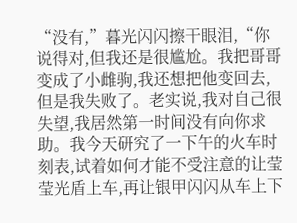“没有,”暮光闪闪擦干眼泪,“你说得对,但我还是很尴尬。我把哥哥变成了小雌驹,我还想把他变回去,但是我失败了。老实说,我对自己很失望,我居然第一时间没有向你求助。我今天研究了一下午的火车时刻表,试着如何才能不受注意的让莹莹光盾上车,再让银甲闪闪从车上下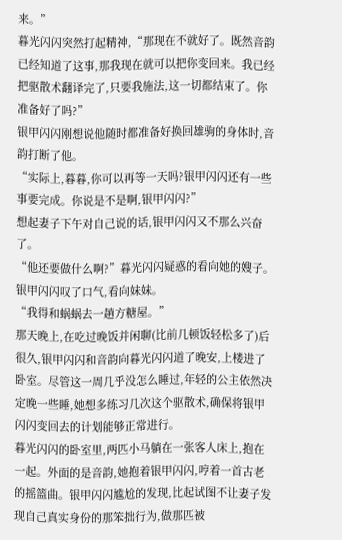来。”
暮光闪闪突然打起精神,“那现在不就好了。既然音韵已经知道了这事,那我现在就可以把你变回来。我已经把驱散术翻译完了,只要我施法,这一切都结束了。你准备好了吗?”
银甲闪闪刚想说他随时都准备好换回雄驹的身体时,音韵打断了他。
“实际上,暮暮,你可以再等一天吗?银甲闪闪还有一些事要完成。你说是不是啊,银甲闪闪?”
想起妻子下午对自己说的话,银甲闪闪又不那么兴奋了。
“他还要做什么啊?”暮光闪闪疑惑的看向她的嫂子。
银甲闪闪叹了口气,看向妹妹。
“我得和蜗蜗去一趟方糖屋。”
那天晚上,在吃过晚饭并闲聊(比前几顿饭轻松多了)后很久,银甲闪闪和音韵向暮光闪闪道了晚安,上楼进了卧室。尽管这一周几乎没怎么睡过,年轻的公主依然决定晚一些睡,她想多练习几次这个驱散术,确保将银甲闪闪变回去的计划能够正常进行。
暮光闪闪的卧室里,两匹小马躺在一张客人床上,抱在一起。外面的是音韵,她抱着银甲闪闪,哼着一首古老的摇篮曲。银甲闪闪尴尬的发现,比起试图不让妻子发现自己真实身份的那笨拙行为,做那匹被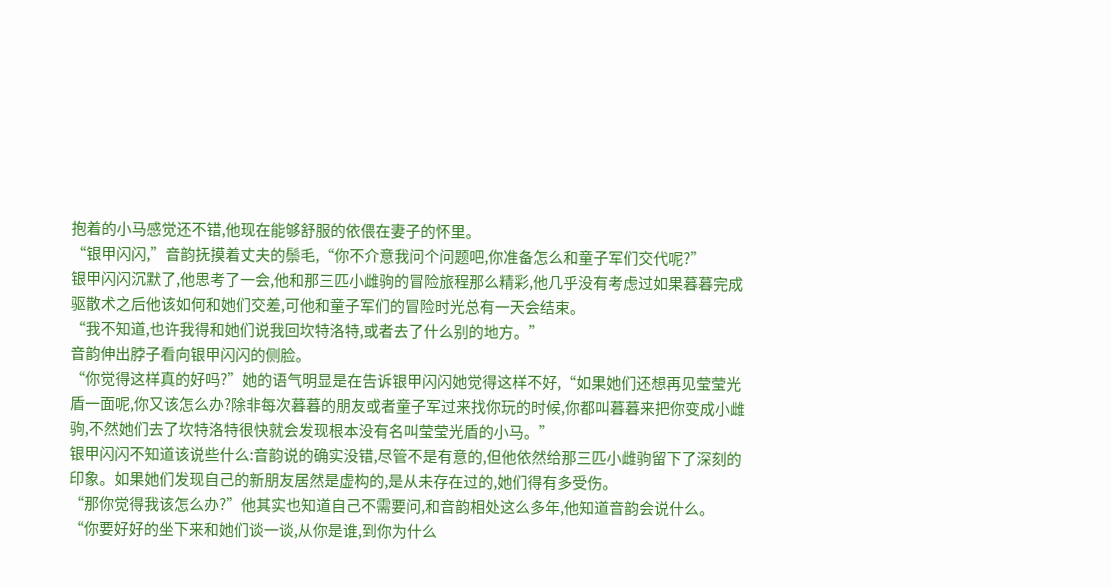抱着的小马感觉还不错,他现在能够舒服的依偎在妻子的怀里。
“银甲闪闪,”音韵抚摸着丈夫的鬃毛,“你不介意我问个问题吧,你准备怎么和童子军们交代呢?”
银甲闪闪沉默了,他思考了一会,他和那三匹小雌驹的冒险旅程那么精彩,他几乎没有考虑过如果暮暮完成驱散术之后他该如何和她们交差,可他和童子军们的冒险时光总有一天会结束。
“我不知道,也许我得和她们说我回坎特洛特,或者去了什么别的地方。”
音韵伸出脖子看向银甲闪闪的侧脸。
“你觉得这样真的好吗?”她的语气明显是在告诉银甲闪闪她觉得这样不好,“如果她们还想再见莹莹光盾一面呢,你又该怎么办?除非每次暮暮的朋友或者童子军过来找你玩的时候,你都叫暮暮来把你变成小雌驹,不然她们去了坎特洛特很快就会发现根本没有名叫莹莹光盾的小马。”
银甲闪闪不知道该说些什么:音韵说的确实没错,尽管不是有意的,但他依然给那三匹小雌驹留下了深刻的印象。如果她们发现自己的新朋友居然是虚构的,是从未存在过的,她们得有多受伤。
“那你觉得我该怎么办?”他其实也知道自己不需要问,和音韵相处这么多年,他知道音韵会说什么。
“你要好好的坐下来和她们谈一谈,从你是谁,到你为什么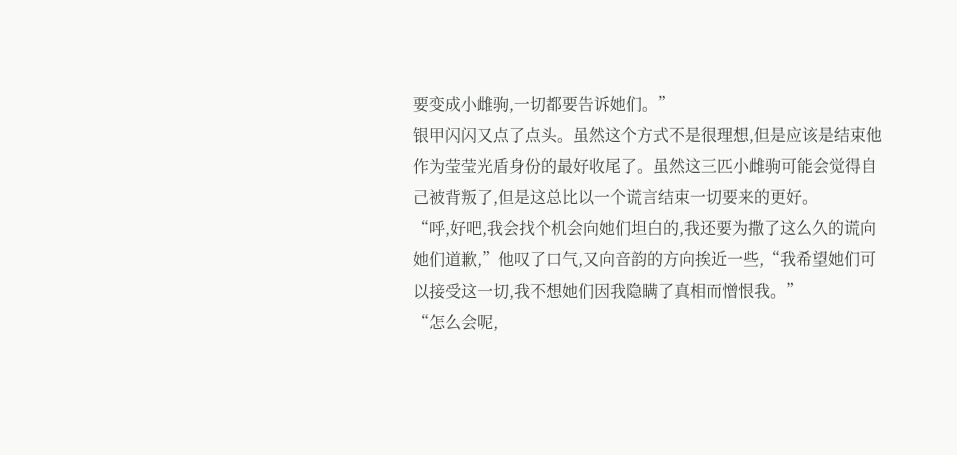要变成小雌驹,一切都要告诉她们。”
银甲闪闪又点了点头。虽然这个方式不是很理想,但是应该是结束他作为莹莹光盾身份的最好收尾了。虽然这三匹小雌驹可能会觉得自己被背叛了,但是这总比以一个谎言结束一切要来的更好。
“呼,好吧,我会找个机会向她们坦白的,我还要为撒了这么久的谎向她们道歉,”他叹了口气,又向音韵的方向挨近一些,“我希望她们可以接受这一切,我不想她们因我隐瞒了真相而憎恨我。”
“怎么会呢,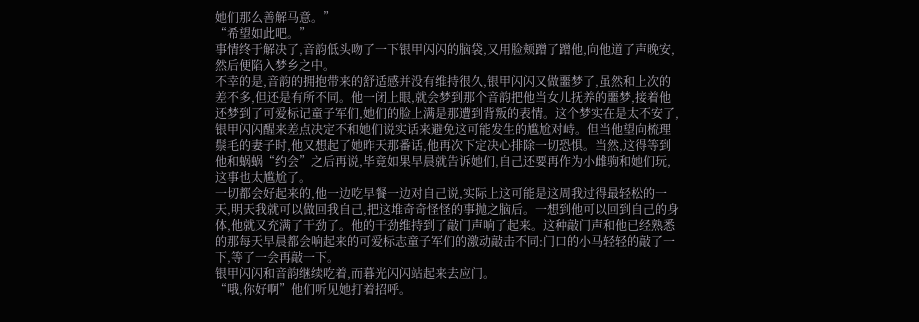她们那么善解马意。”
“希望如此吧。”
事情终于解决了,音韵低头吻了一下银甲闪闪的脑袋,又用脸颊蹭了蹭他,向他道了声晚安,然后便陷入梦乡之中。
不幸的是,音韵的拥抱带来的舒适感并没有维持很久,银甲闪闪又做噩梦了,虽然和上次的差不多,但还是有所不同。他一闭上眼,就会梦到那个音韵把他当女儿抚养的噩梦,接着他还梦到了可爱标记童子军们,她们的脸上满是那遭到背叛的表情。这个梦实在是太不安了,银甲闪闪醒来差点决定不和她们说实话来避免这可能发生的尴尬对峙。但当他望向梳理鬃毛的妻子时,他又想起了她昨天那番话,他再次下定决心排除一切恐惧。当然,这得等到他和蜗蜗“约会”之后再说,毕竟如果早晨就告诉她们,自己还要再作为小雌驹和她们玩,这事也太尴尬了。
一切都会好起来的,他一边吃早餐一边对自己说,实际上这可能是这周我过得最轻松的一天,明天我就可以做回我自己,把这堆奇奇怪怪的事抛之脑后。一想到他可以回到自己的身体,他就又充满了干劲了。他的干劲维持到了敲门声响了起来。这种敲门声和他已经熟悉的那每天早晨都会响起来的可爱标志童子军们的激动敲击不同:门口的小马轻轻的敲了一下,等了一会再敲一下。
银甲闪闪和音韵继续吃着,而暮光闪闪站起来去应门。
“哦,你好啊”他们听见她打着招呼。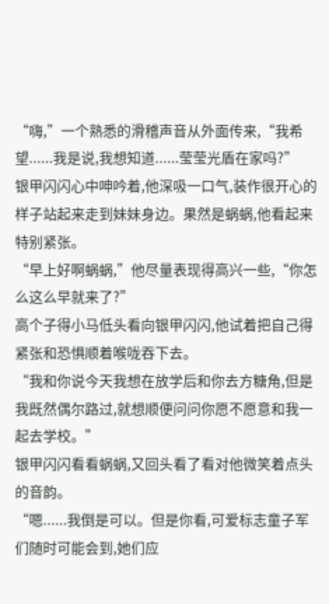“嗨,”一个熟悉的滑稽声音从外面传来,“我希望......我是说,我想知道......莹莹光盾在家吗?”
银甲闪闪心中呻吟着,他深吸一口气,装作很开心的样子站起来走到妹妹身边。果然是蜗蜗,他看起来特别紧张。
“早上好啊蜗蜗,”他尽量表现得高兴一些,“你怎么这么早就来了?”
高个子得小马低头看向银甲闪闪,他试着把自己得紧张和恐惧顺着喉咙吞下去。
“我和你说今天我想在放学后和你去方糖角,但是我既然偶尔路过,就想顺便问问你愿不愿意和我一起去学校。”
银甲闪闪看看蜗蜗,又回头看了看对他微笑着点头的音韵。
“嗯......我倒是可以。但是你看,可爱标志童子军们随时可能会到,她们应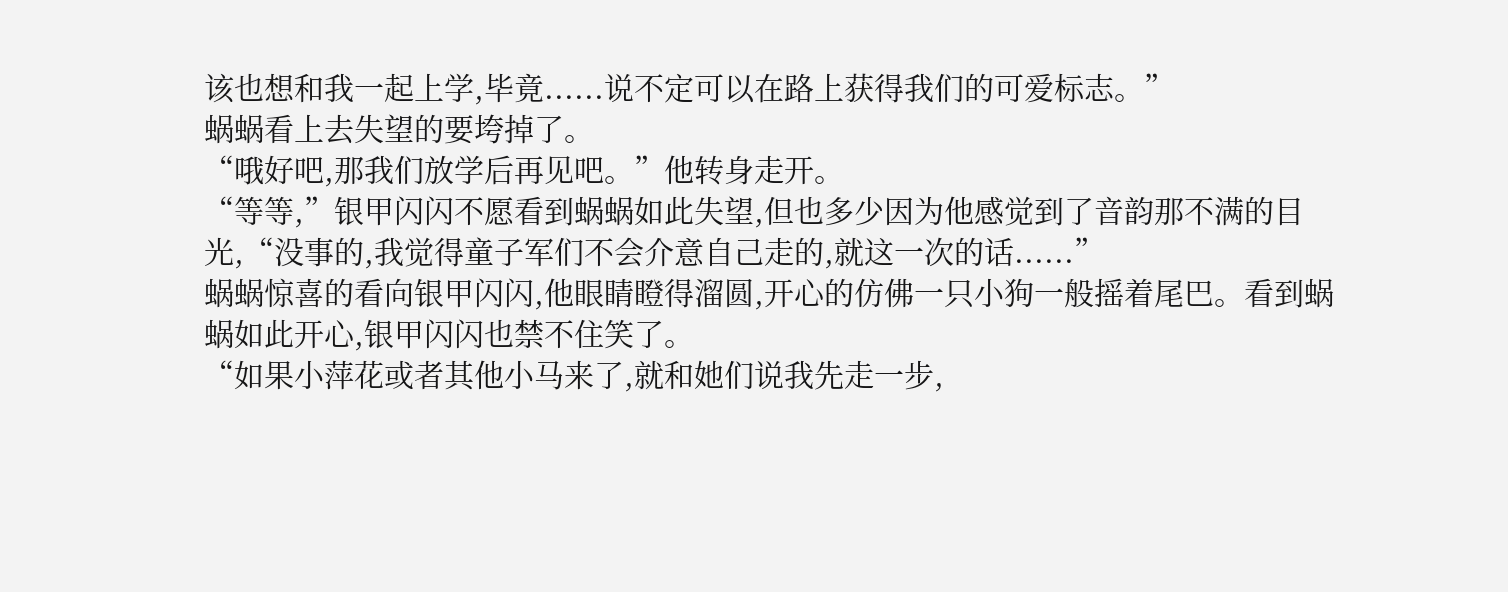该也想和我一起上学,毕竟......说不定可以在路上获得我们的可爱标志。”
蜗蜗看上去失望的要垮掉了。
“哦好吧,那我们放学后再见吧。”他转身走开。
“等等,”银甲闪闪不愿看到蜗蜗如此失望,但也多少因为他感觉到了音韵那不满的目光,“没事的,我觉得童子军们不会介意自己走的,就这一次的话......”
蜗蜗惊喜的看向银甲闪闪,他眼睛瞪得溜圆,开心的仿佛一只小狗一般摇着尾巴。看到蜗蜗如此开心,银甲闪闪也禁不住笑了。
“如果小萍花或者其他小马来了,就和她们说我先走一步,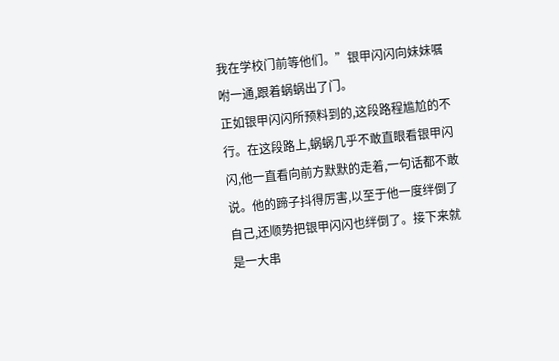我在学校门前等他们。”银甲闪闪向妹妹嘱咐一通,跟着蜗蜗出了门。
正如银甲闪闪所预料到的,这段路程尴尬的不行。在这段路上,蜗蜗几乎不敢直眼看银甲闪闪,他一直看向前方默默的走着,一句话都不敢说。他的蹄子抖得厉害,以至于他一度绊倒了自己,还顺势把银甲闪闪也绊倒了。接下来就是一大串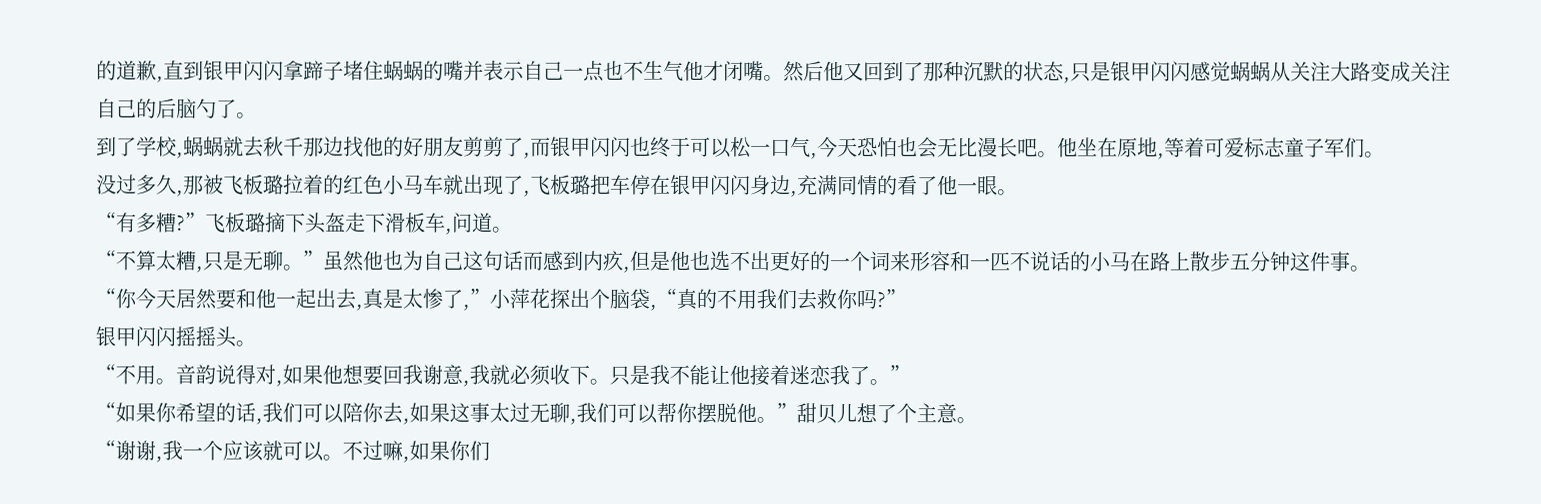的道歉,直到银甲闪闪拿蹄子堵住蜗蜗的嘴并表示自己一点也不生气他才闭嘴。然后他又回到了那种沉默的状态,只是银甲闪闪感觉蜗蜗从关注大路变成关注自己的后脑勺了。
到了学校,蜗蜗就去秋千那边找他的好朋友剪剪了,而银甲闪闪也终于可以松一口气,今天恐怕也会无比漫长吧。他坐在原地,等着可爱标志童子军们。
没过多久,那被飞板璐拉着的红色小马车就出现了,飞板璐把车停在银甲闪闪身边,充满同情的看了他一眼。
“有多糟?”飞板璐摘下头盔走下滑板车,问道。
“不算太糟,只是无聊。”虽然他也为自己这句话而感到内疚,但是他也选不出更好的一个词来形容和一匹不说话的小马在路上散步五分钟这件事。
“你今天居然要和他一起出去,真是太惨了,”小萍花探出个脑袋,“真的不用我们去救你吗?”
银甲闪闪摇摇头。
“不用。音韵说得对,如果他想要回我谢意,我就必须收下。只是我不能让他接着迷恋我了。”
“如果你希望的话,我们可以陪你去,如果这事太过无聊,我们可以帮你摆脱他。”甜贝儿想了个主意。
“谢谢,我一个应该就可以。不过嘛,如果你们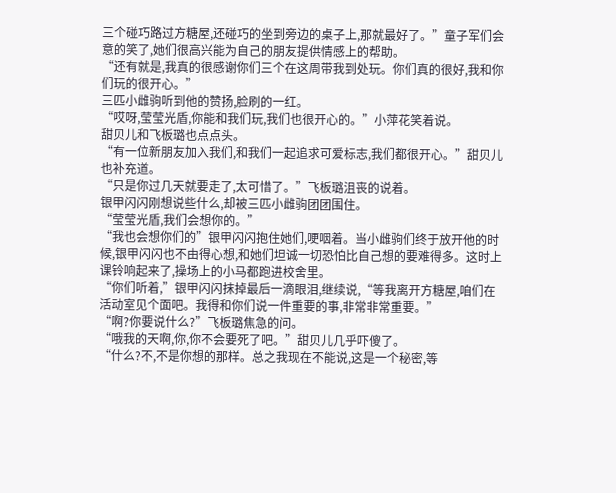三个碰巧路过方糖屋,还碰巧的坐到旁边的桌子上,那就最好了。”童子军们会意的笑了,她们很高兴能为自己的朋友提供情感上的帮助。
“还有就是,我真的很感谢你们三个在这周带我到处玩。你们真的很好,我和你们玩的很开心。”
三匹小雌驹听到他的赞扬,脸刷的一红。
“哎呀,莹莹光盾,你能和我们玩,我们也很开心的。”小萍花笑着说。
甜贝儿和飞板璐也点点头。
“有一位新朋友加入我们,和我们一起追求可爱标志,我们都很开心。”甜贝儿也补充道。
“只是你过几天就要走了,太可惜了。”飞板璐沮丧的说着。
银甲闪闪刚想说些什么,却被三匹小雌驹团团围住。
“莹莹光盾,我们会想你的。”
“我也会想你们的”银甲闪闪抱住她们,哽咽着。当小雌驹们终于放开他的时候,银甲闪闪也不由得心想,和她们坦诚一切恐怕比自己想的要难得多。这时上课铃响起来了,操场上的小马都跑进校舍里。
“你们听着,”银甲闪闪抹掉最后一滴眼泪,继续说,“等我离开方糖屋,咱们在活动室见个面吧。我得和你们说一件重要的事,非常非常重要。”
“啊?你要说什么?”飞板璐焦急的问。
“哦我的天啊,你,你不会要死了吧。”甜贝儿几乎吓傻了。
“什么?不,不是你想的那样。总之我现在不能说,这是一个秘密,等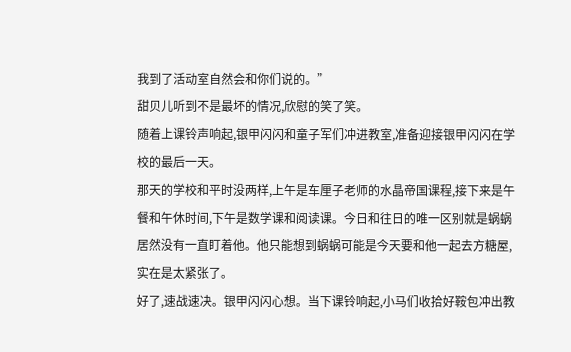我到了活动室自然会和你们说的。”
甜贝儿听到不是最坏的情况,欣慰的笑了笑。
随着上课铃声响起,银甲闪闪和童子军们冲进教室,准备迎接银甲闪闪在学校的最后一天。
那天的学校和平时没两样,上午是车厘子老师的水晶帝国课程,接下来是午餐和午休时间,下午是数学课和阅读课。今日和往日的唯一区别就是蜗蜗居然没有一直盯着他。他只能想到蜗蜗可能是今天要和他一起去方糖屋,实在是太紧张了。
好了,速战速决。银甲闪闪心想。当下课铃响起,小马们收拾好鞍包冲出教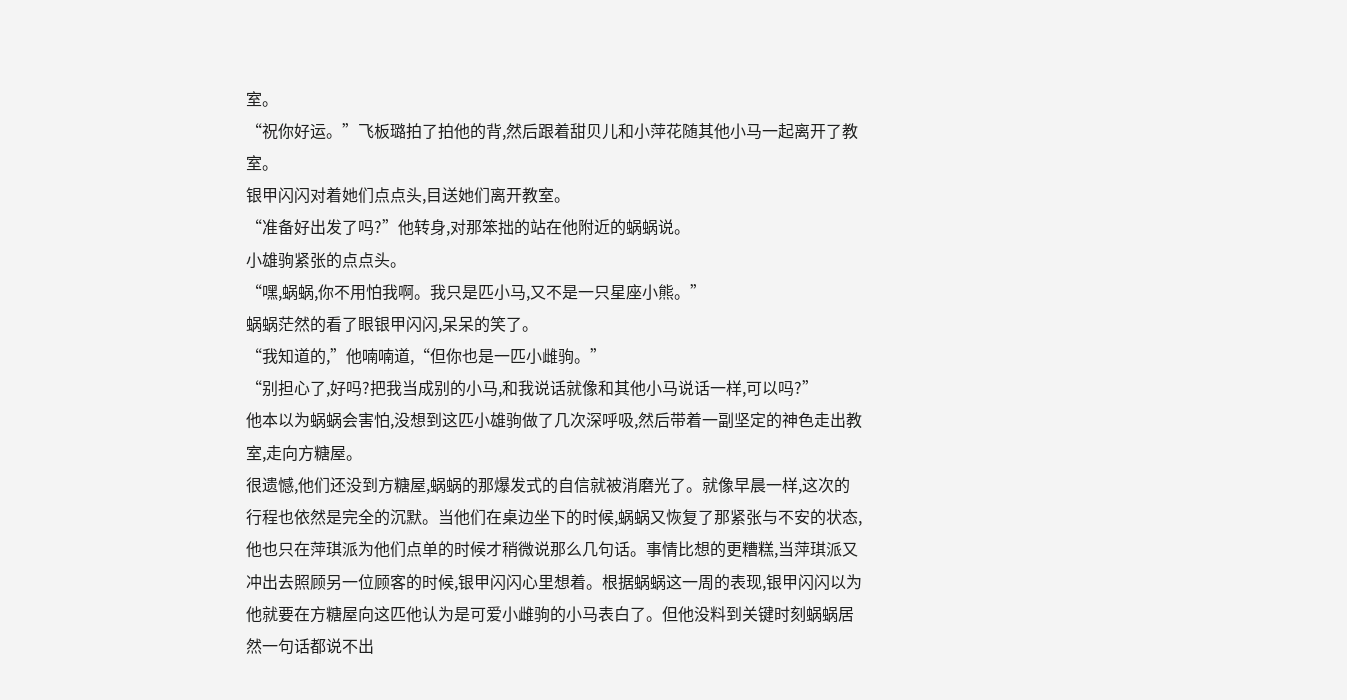室。
“祝你好运。”飞板璐拍了拍他的背,然后跟着甜贝儿和小萍花随其他小马一起离开了教室。
银甲闪闪对着她们点点头,目送她们离开教室。
“准备好出发了吗?”他转身,对那笨拙的站在他附近的蜗蜗说。
小雄驹紧张的点点头。
“嘿,蜗蜗,你不用怕我啊。我只是匹小马,又不是一只星座小熊。”
蜗蜗茫然的看了眼银甲闪闪,呆呆的笑了。
“我知道的,”他喃喃道,“但你也是一匹小雌驹。”
“别担心了,好吗?把我当成别的小马,和我说话就像和其他小马说话一样,可以吗?”
他本以为蜗蜗会害怕,没想到这匹小雄驹做了几次深呼吸,然后带着一副坚定的神色走出教室,走向方糖屋。
很遗憾,他们还没到方糖屋,蜗蜗的那爆发式的自信就被消磨光了。就像早晨一样,这次的行程也依然是完全的沉默。当他们在桌边坐下的时候,蜗蜗又恢复了那紧张与不安的状态,他也只在萍琪派为他们点单的时候才稍微说那么几句话。事情比想的更糟糕,当萍琪派又冲出去照顾另一位顾客的时候,银甲闪闪心里想着。根据蜗蜗这一周的表现,银甲闪闪以为他就要在方糖屋向这匹他认为是可爱小雌驹的小马表白了。但他没料到关键时刻蜗蜗居然一句话都说不出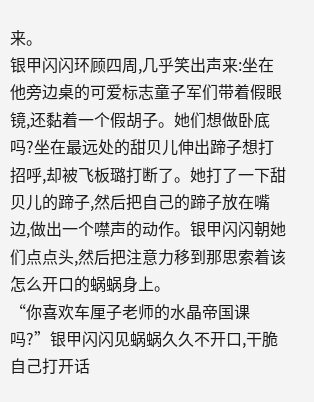来。
银甲闪闪环顾四周,几乎笑出声来:坐在他旁边桌的可爱标志童子军们带着假眼镜,还黏着一个假胡子。她们想做卧底吗?坐在最远处的甜贝儿伸出蹄子想打招呼,却被飞板璐打断了。她打了一下甜贝儿的蹄子,然后把自己的蹄子放在嘴边,做出一个噤声的动作。银甲闪闪朝她们点点头,然后把注意力移到那思索着该怎么开口的蜗蜗身上。
“你喜欢车厘子老师的水晶帝国课吗?”银甲闪闪见蜗蜗久久不开口,干脆自己打开话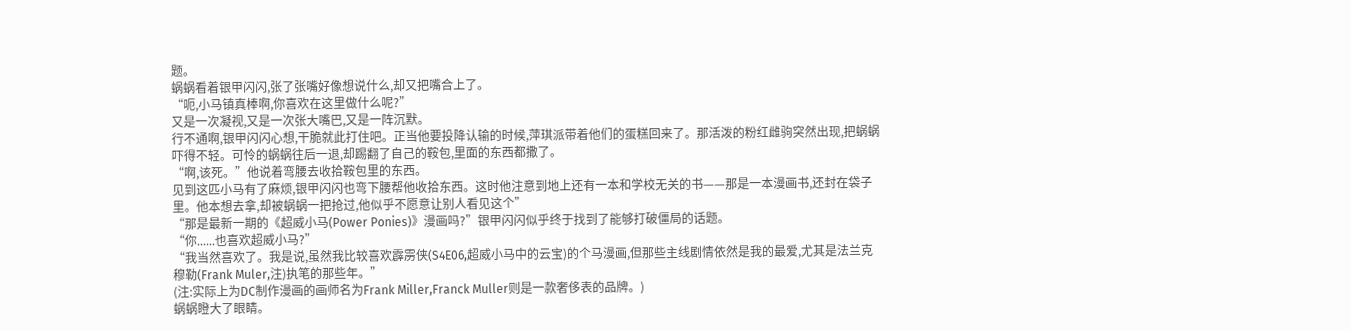题。
蜗蜗看着银甲闪闪,张了张嘴好像想说什么,却又把嘴合上了。
“呃,小马镇真棒啊,你喜欢在这里做什么呢?”
又是一次凝视,又是一次张大嘴巴,又是一阵沉默。
行不通啊,银甲闪闪心想,干脆就此打住吧。正当他要投降认输的时候,萍琪派带着他们的蛋糕回来了。那活泼的粉红雌驹突然出现,把蜗蜗吓得不轻。可怜的蜗蜗往后一退,却踢翻了自己的鞍包,里面的东西都撒了。
“啊,该死。”他说着弯腰去收拾鞍包里的东西。
见到这匹小马有了麻烦,银甲闪闪也弯下腰帮他收拾东西。这时他注意到地上还有一本和学校无关的书——那是一本漫画书,还封在袋子里。他本想去拿,却被蜗蜗一把抢过,他似乎不愿意让别人看见这个”
“那是最新一期的《超威小马(Power Ponies)》漫画吗?”银甲闪闪似乎终于找到了能够打破僵局的话题。
“你......也喜欢超威小马?”
“我当然喜欢了。我是说,虽然我比较喜欢霹雳侠(S4E06,超威小马中的云宝)的个马漫画,但那些主线剧情依然是我的最爱,尤其是法兰克穆勒(Frank Muler,注)执笔的那些年。”
(注:实际上为DC制作漫画的画师名为Frank Miller,Franck Muller则是一款奢侈表的品牌。)
蜗蜗瞪大了眼睛。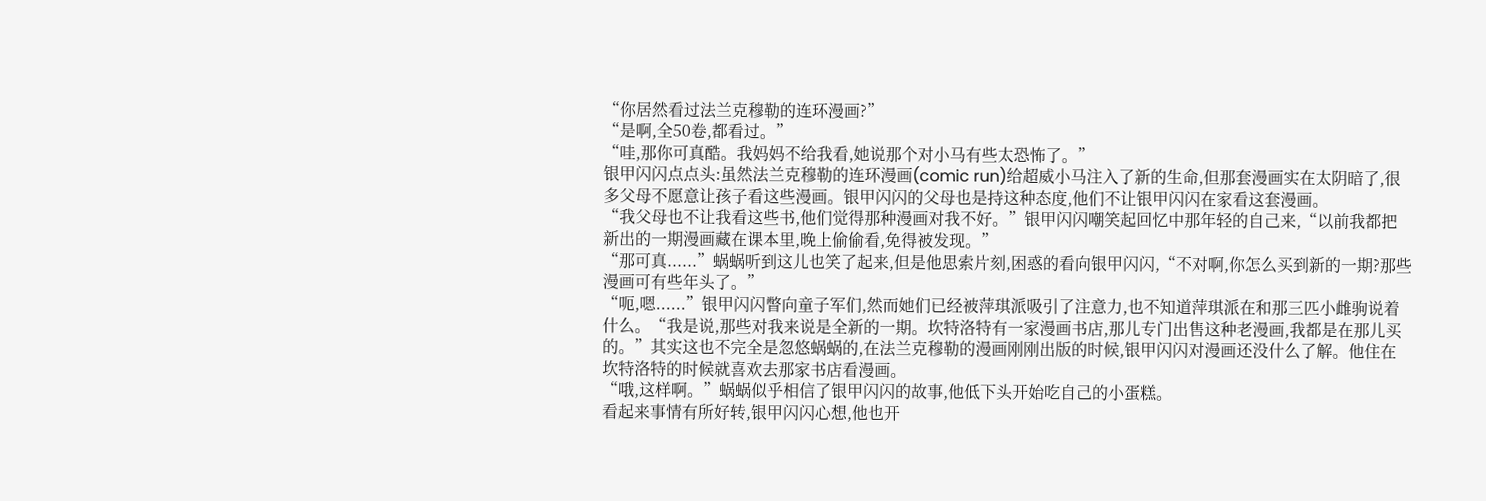“你居然看过法兰克穆勒的连环漫画?”
“是啊,全50卷,都看过。”
“哇,那你可真酷。我妈妈不给我看,她说那个对小马有些太恐怖了。”
银甲闪闪点点头:虽然法兰克穆勒的连环漫画(comic run)给超威小马注入了新的生命,但那套漫画实在太阴暗了,很多父母不愿意让孩子看这些漫画。银甲闪闪的父母也是持这种态度,他们不让银甲闪闪在家看这套漫画。
“我父母也不让我看这些书,他们觉得那种漫画对我不好。”银甲闪闪嘲笑起回忆中那年轻的自己来,“以前我都把新出的一期漫画藏在课本里,晚上偷偷看,免得被发现。”
“那可真......”蜗蜗听到这儿也笑了起来,但是他思索片刻,困惑的看向银甲闪闪,“不对啊,你怎么买到新的一期?那些漫画可有些年头了。”
“呃,嗯......”银甲闪闪瞥向童子军们,然而她们已经被萍琪派吸引了注意力,也不知道萍琪派在和那三匹小雌驹说着什么。“我是说,那些对我来说是全新的一期。坎特洛特有一家漫画书店,那儿专门出售这种老漫画,我都是在那儿买的。”其实这也不完全是忽悠蜗蜗的,在法兰克穆勒的漫画刚刚出版的时候,银甲闪闪对漫画还没什么了解。他住在坎特洛特的时候就喜欢去那家书店看漫画。
“哦,这样啊。”蜗蜗似乎相信了银甲闪闪的故事,他低下头开始吃自己的小蛋糕。
看起来事情有所好转,银甲闪闪心想,他也开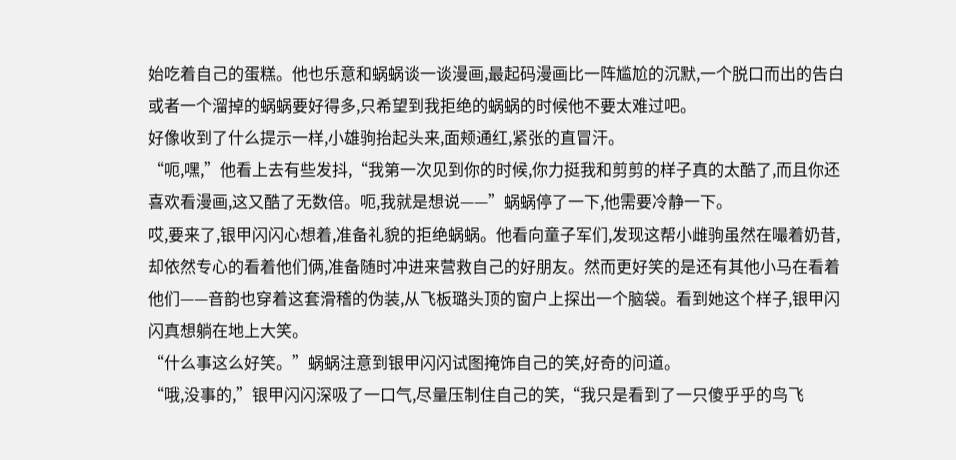始吃着自己的蛋糕。他也乐意和蜗蜗谈一谈漫画,最起码漫画比一阵尴尬的沉默,一个脱口而出的告白或者一个溜掉的蜗蜗要好得多,只希望到我拒绝的蜗蜗的时候他不要太难过吧。
好像收到了什么提示一样,小雄驹抬起头来,面颊通红,紧张的直冒汗。
“呃,嘿,”他看上去有些发抖,“我第一次见到你的时候,你力挺我和剪剪的样子真的太酷了,而且你还喜欢看漫画,这又酷了无数倍。呃,我就是想说——”蜗蜗停了一下,他需要冷静一下。
哎,要来了,银甲闪闪心想着,准备礼貌的拒绝蜗蜗。他看向童子军们,发现这帮小雌驹虽然在嘬着奶昔,却依然专心的看着他们俩,准备随时冲进来营救自己的好朋友。然而更好笑的是还有其他小马在看着他们——音韵也穿着这套滑稽的伪装,从飞板璐头顶的窗户上探出一个脑袋。看到她这个样子,银甲闪闪真想躺在地上大笑。
“什么事这么好笑。”蜗蜗注意到银甲闪闪试图掩饰自己的笑,好奇的问道。
“哦,没事的,”银甲闪闪深吸了一口气,尽量压制住自己的笑,“我只是看到了一只傻乎乎的鸟飞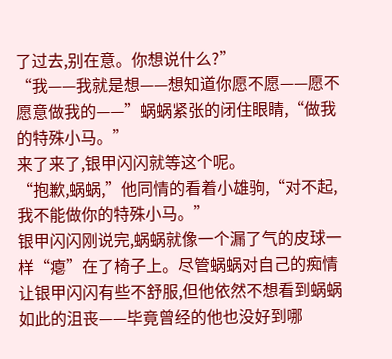了过去,别在意。你想说什么?”
“我——我就是想——想知道你愿不愿——愿不愿意做我的——”蜗蜗紧张的闭住眼睛,“做我的特殊小马。”
来了来了,银甲闪闪就等这个呢。
“抱歉,蜗蜗,”他同情的看着小雄驹,“对不起,我不能做你的特殊小马。”
银甲闪闪刚说完,蜗蜗就像一个漏了气的皮球一样“瘪”在了椅子上。尽管蜗蜗对自己的痴情让银甲闪闪有些不舒服,但他依然不想看到蜗蜗如此的沮丧——毕竟曾经的他也没好到哪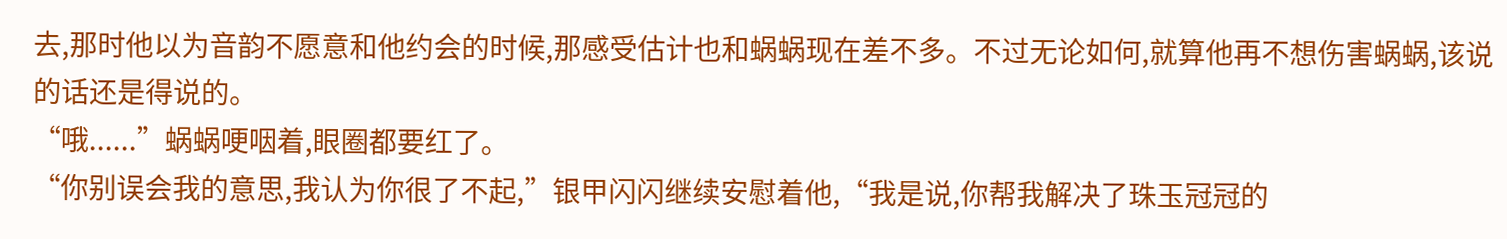去,那时他以为音韵不愿意和他约会的时候,那感受估计也和蜗蜗现在差不多。不过无论如何,就算他再不想伤害蜗蜗,该说的话还是得说的。
“哦......”蜗蜗哽咽着,眼圈都要红了。
“你别误会我的意思,我认为你很了不起,”银甲闪闪继续安慰着他,“我是说,你帮我解决了珠玉冠冠的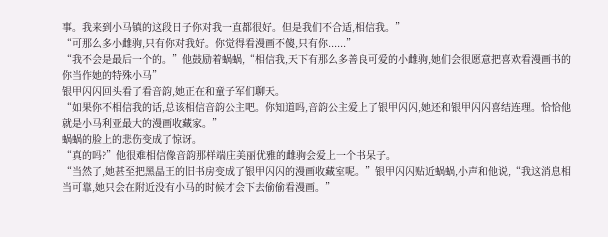事。我来到小马镇的这段日子你对我一直都很好。但是我们不合适,相信我。”
“可那么多小雌驹,只有你对我好。你觉得看漫画不傻,只有你......”
“我不会是最后一个的。”他鼓励着蜗蜗,“相信我,天下有那么多善良可爱的小雌驹,她们会很愿意把喜欢看漫画书的你当作她的特殊小马”
银甲闪闪回头看了看音韵,她正在和童子军们聊天。
“如果你不相信我的话,总该相信音韵公主吧。你知道吗,音韵公主爱上了银甲闪闪,她还和银甲闪闪喜结连理。恰恰他就是小马利亚最大的漫画收藏家。”
蜗蜗的脸上的悲伤变成了惊讶。
“真的吗?”他很难相信像音韵那样端庄美丽优雅的雌驹会爱上一个书呆子。
“当然了,她甚至把黑晶王的旧书房变成了银甲闪闪的漫画收藏室呢。”银甲闪闪贴近蜗蜗,小声和他说,“我这消息相当可靠,她只会在附近没有小马的时候才会下去偷偷看漫画。”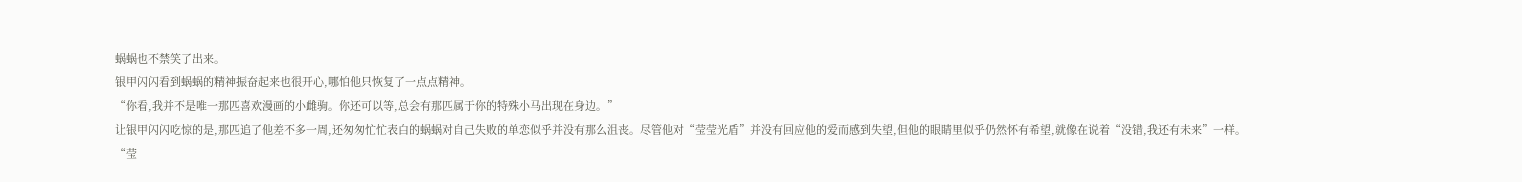蜗蜗也不禁笑了出来。
银甲闪闪看到蜗蜗的精神振奋起来也很开心,哪怕他只恢复了一点点精神。
“你看,我并不是唯一那匹喜欢漫画的小雌驹。你还可以等,总会有那匹属于你的特殊小马出现在身边。”
让银甲闪闪吃惊的是,那匹追了他差不多一周,还匆匆忙忙表白的蜗蜗对自己失败的单恋似乎并没有那么沮丧。尽管他对“莹莹光盾”并没有回应他的爱而感到失望,但他的眼睛里似乎仍然怀有希望,就像在说着“没错,我还有未来”一样。
“莹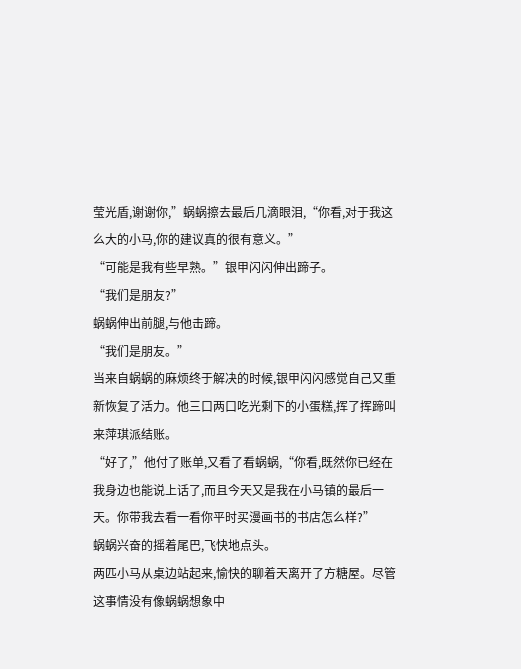莹光盾,谢谢你,”蜗蜗擦去最后几滴眼泪,“你看,对于我这么大的小马,你的建议真的很有意义。”
“可能是我有些早熟。”银甲闪闪伸出蹄子。
“我们是朋友?”
蜗蜗伸出前腿,与他击蹄。
“我们是朋友。”
当来自蜗蜗的麻烦终于解决的时候,银甲闪闪感觉自己又重新恢复了活力。他三口两口吃光剩下的小蛋糕,挥了挥蹄叫来萍琪派结账。
“好了,”他付了账单,又看了看蜗蜗,“你看,既然你已经在我身边也能说上话了,而且今天又是我在小马镇的最后一天。你带我去看一看你平时买漫画书的书店怎么样?”
蜗蜗兴奋的摇着尾巴,飞快地点头。
两匹小马从桌边站起来,愉快的聊着天离开了方糖屋。尽管这事情没有像蜗蜗想象中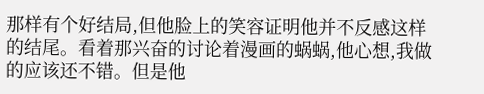那样有个好结局,但他脸上的笑容证明他并不反感这样的结尾。看着那兴奋的讨论着漫画的蜗蜗,他心想,我做的应该还不错。但是他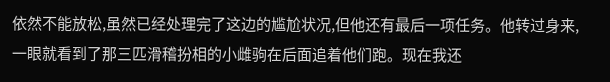依然不能放松,虽然已经处理完了这边的尴尬状况,但他还有最后一项任务。他转过身来,一眼就看到了那三匹滑稽扮相的小雌驹在后面追着他们跑。现在我还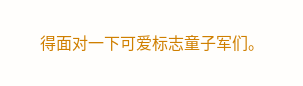得面对一下可爱标志童子军们。